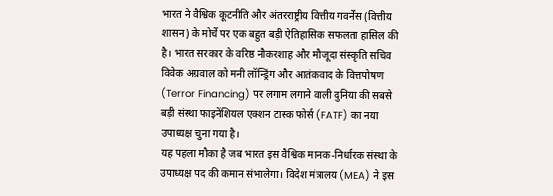भारत ने वैश्विक कूटनीति और अंतरराष्ट्रीय वित्तीय गवर्नेंस (वित्तीय शासन) के मोर्चे पर एक बहुत बड़ी ऐतिहासिक सफलता हासिल की है। भारत सरकार के वरिष्ठ नौकरशाह और मौजूदा संस्कृति सचिव विवेक अग्रवाल को मनी लॉन्ड्रिंग और आतंकवाद के वित्तपोषण (Terror Financing) पर लगाम लगाने वाली दुनिया की सबसे बड़ी संस्था फाइनेंशियल एक्शन टास्क फोर्स (FATF) का नया उपाध्यक्ष चुना गया है।
यह पहला मौका है जब भारत इस वैश्विक मानक-निर्धारक संस्था के उपाध्यक्ष पद की कमान संभालेगा। विदेश मंत्रालय (MEA) ने इस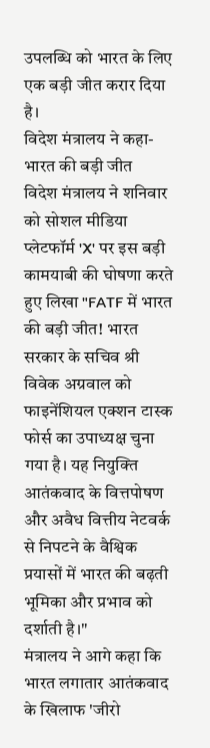उपलब्धि को भारत के लिए एक बड़ी जीत करार दिया है।
विदेश मंत्रालय ने कहा- भारत की बड़ी जीत
विदेश मंत्रालय ने शनिवार को सोशल मीडिया प्लेटफॉर्म 'X' पर इस बड़ी कामयाबी की घोषणा करते हुए लिखा "FATF में भारत की बड़ी जीत! भारत सरकार के सचिव श्री विवेक अग्रवाल को फाइनेंशियल एक्शन टास्क फोर्स का उपाध्यक्ष चुना गया है। यह नियुक्ति आतंकवाद के वित्तपोषण और अवैध वित्तीय नेटवर्क से निपटने के वैश्विक प्रयासों में भारत की बढ़ती भूमिका और प्रभाव को दर्शाती है।"
मंत्रालय ने आगे कहा कि भारत लगातार आतंकवाद के खिलाफ 'जीरो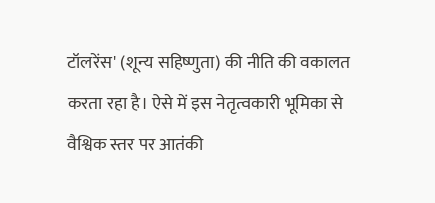टॉलरेंस' (शून्य सहिष्णुता) की नीति की वकालत करता रहा है। ऐसे में इस नेतृत्वकारी भूमिका से वैश्विक स्तर पर आतंकी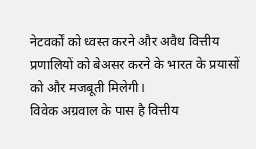नेटवर्कों को ध्वस्त करने और अवैध वित्तीय प्रणालियों को बेअसर करने के भारत के प्रयासों को और मजबूती मिलेगी।
विवेक अग्रवाल के पास है वित्तीय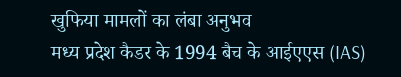खुफिया मामलों का लंबा अनुभव
मध्य प्रदेश कैडर के 1994 बैच के आईएएस (IAS)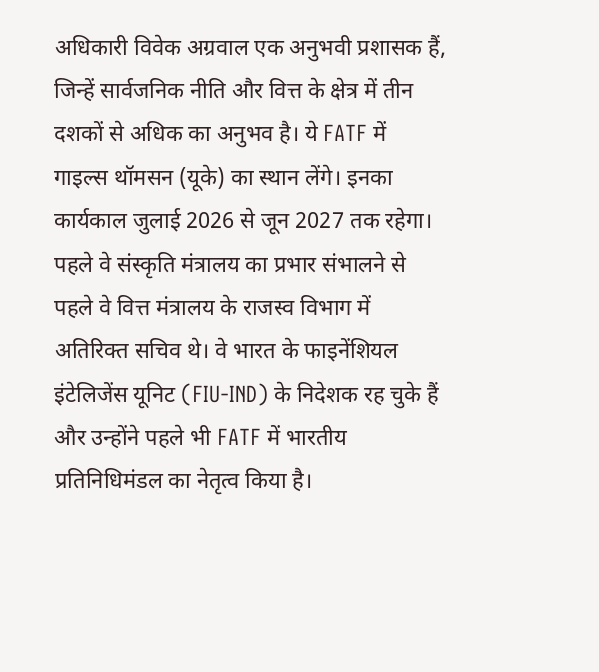अधिकारी विवेक अग्रवाल एक अनुभवी प्रशासक हैं, जिन्हें सार्वजनिक नीति और वित्त के क्षेत्र में तीन दशकों से अधिक का अनुभव है। ये FATF में गाइल्स थॉमसन (यूके) का स्थान लेंगे। इनका कार्यकाल जुलाई 2026 से जून 2027 तक रहेगा।
पहले वे संस्कृति मंत्रालय का प्रभार संभालने से पहले वे वित्त मंत्रालय के राजस्व विभाग में अतिरिक्त सचिव थे। वे भारत के फाइनेंशियल इंटेलिजेंस यूनिट (FIU-IND) के निदेशक रह चुके हैं और उन्होंने पहले भी FATF में भारतीय प्रतिनिधिमंडल का नेतृत्व किया है।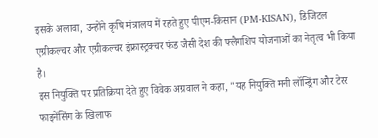इसके अलावा, उन्होंने कृषि मंत्रालय में रहते हुए पीएम-किसान (PM-KISAN), डिजिटल एग्रीकल्चर और एग्रीकल्चर इंफ्रास्ट्रक्चर फंड जैसी देश की फ्लैगशिप योजनाओं का नेतृत्व भी किया है।
इस नियुक्ति पर प्रतिक्रिया देते हुए विवेक अग्रवाल ने कहा, "यह नियुक्ति मनी लॉन्ड्रिंग और टेरर फाइनेंसिंग के खिलाफ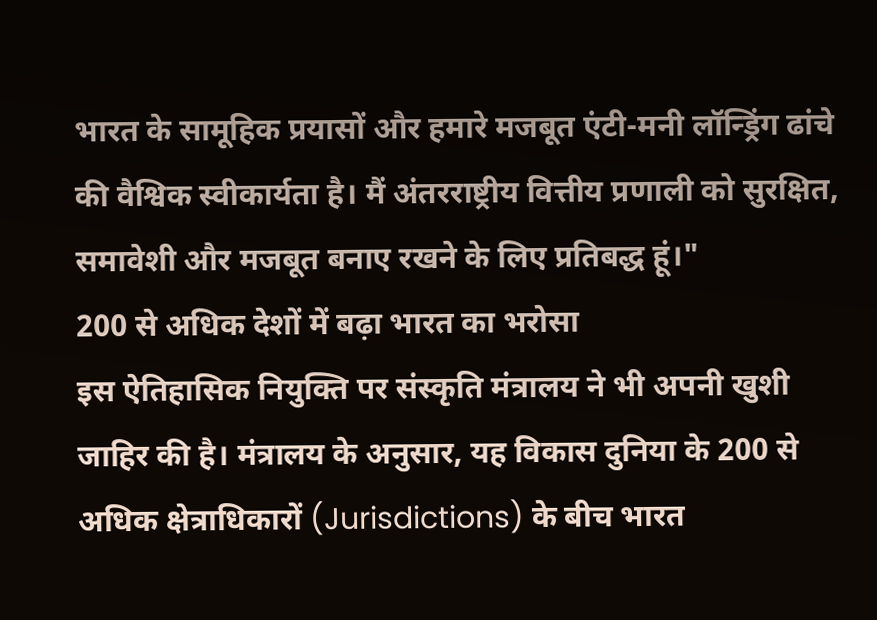भारत के सामूहिक प्रयासों और हमारे मजबूत एंटी-मनी लॉन्ड्रिंग ढांचे की वैश्विक स्वीकार्यता है। मैं अंतरराष्ट्रीय वित्तीय प्रणाली को सुरक्षित, समावेशी और मजबूत बनाए रखने के लिए प्रतिबद्ध हूं।"
200 से अधिक देशों में बढ़ा भारत का भरोसा
इस ऐतिहासिक नियुक्ति पर संस्कृति मंत्रालय ने भी अपनी खुशी जाहिर की है। मंत्रालय के अनुसार, यह विकास दुनिया के 200 से अधिक क्षेत्राधिकारों (Jurisdictions) के बीच भारत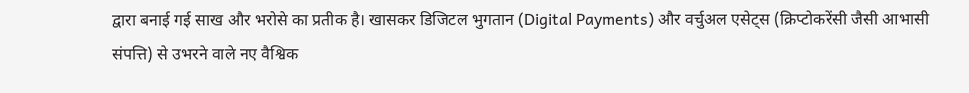द्वारा बनाई गई साख और भरोसे का प्रतीक है। खासकर डिजिटल भुगतान (Digital Payments) और वर्चुअल एसेट्स (क्रिप्टोकरेंसी जैसी आभासी संपत्ति) से उभरने वाले नए वैश्विक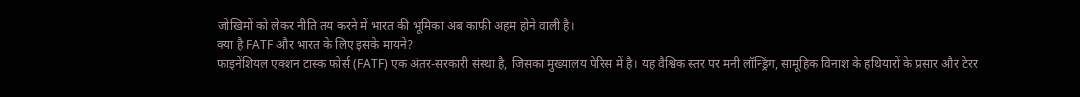जोखिमों को लेकर नीति तय करने में भारत की भूमिका अब काफी अहम होने वाली है।
क्या है FATF और भारत के लिए इसके मायने?
फाइनेंशियल एक्शन टास्क फोर्स (FATF) एक अंतर-सरकारी संस्था है, जिसका मुख्यालय पेरिस में है। यह वैश्विक स्तर पर मनी लॉन्ड्रिंग, सामूहिक विनाश के हथियारों के प्रसार और टेरर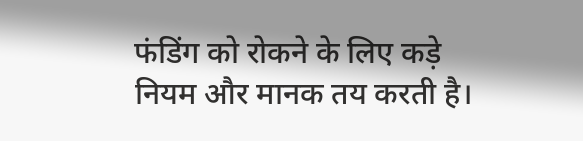फंडिंग को रोकने के लिए कड़े नियम और मानक तय करती है।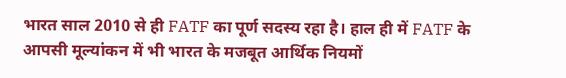भारत साल 2010 से ही FATF का पूर्ण सदस्य रहा है। हाल ही में FATF के आपसी मूल्यांकन में भी भारत के मजबूत आर्थिक नियमों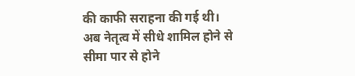की काफी सराहना की गई थी। अब नेतृत्व में सीधे शामिल होने से सीमा पार से होने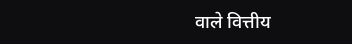वाले वित्तीय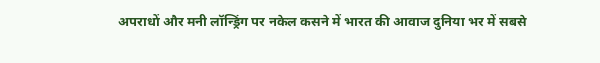अपराधों और मनी लॉन्ड्रिंग पर नकेल कसने में भारत की आवाज दुनिया भर में सबसे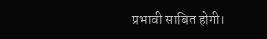प्रभावी साबित होगी।